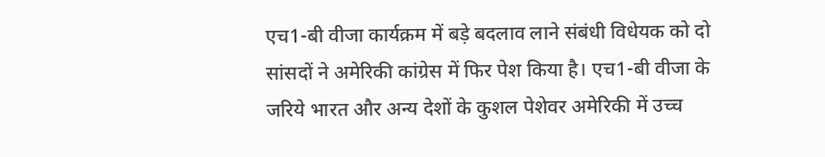एच1-बी वीजा कार्यक्रम में बड़े बदलाव लाने संबंधी विधेयक को दो सांसदों ने अमेरिकी कांग्रेस में फिर पेश किया है। एच1-बी वीजा के जरिये भारत और अन्य देशों के कुशल पेशेवर अमेरिकी में उच्च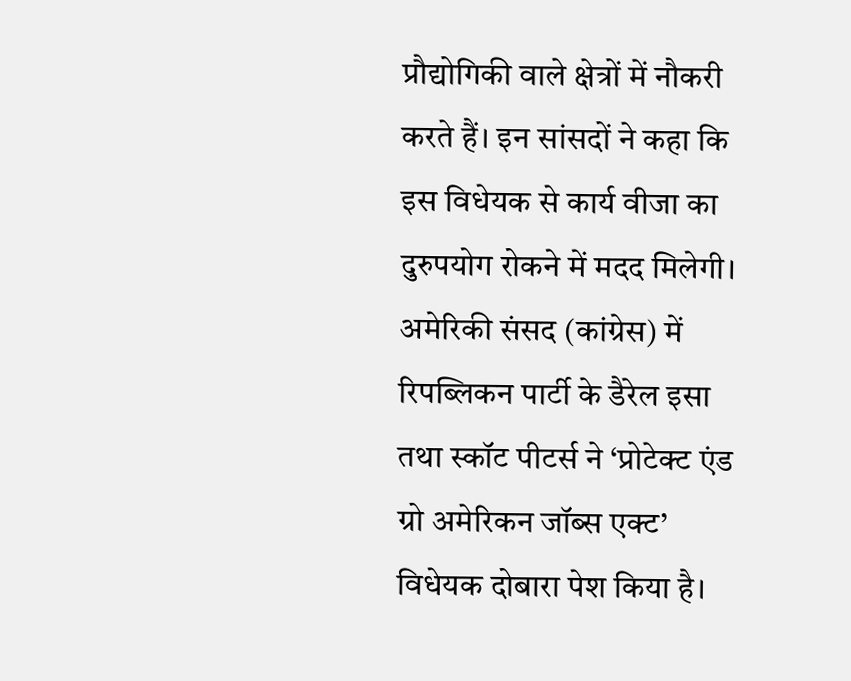प्रौद्योगिकी वाले क्षेत्रों में नौकरी करते हैं। इन सांसदों ने कहा कि इस विधेयक से कार्य वीजा का दुरुपयोग रोकने में मदद मिलेगी।
अमेरिकी संसद (कांग्रेस) में रिपब्लिकन पार्टी के डैरेल इसा तथा स्कॉट पीटर्स ने ‘प्रोटेक्ट एंड ग्रो अमेरिकन जॉब्स एक्ट’ विधेयक दोबारा पेश किया है।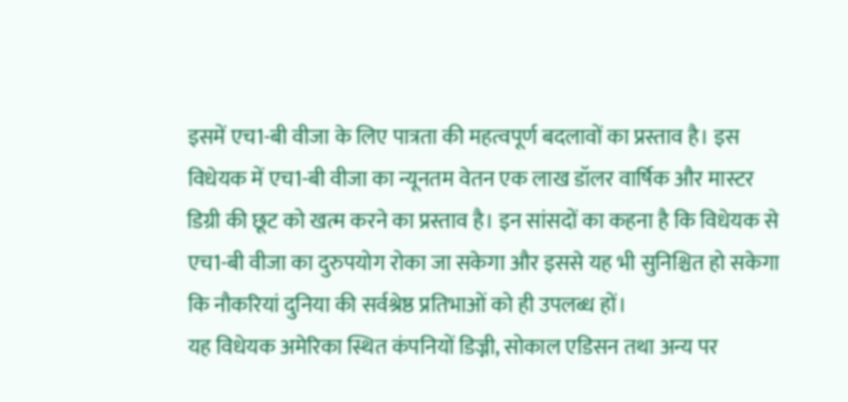इसमें एच1-बी वीजा के लिए पात्रता की महत्वपूर्ण बदलावों का प्रस्ताव है। इस विधेयक में एच1-बी वीजा का न्यूनतम वेतन एक लाख डॉलर वार्षिक और मास्टर डिग्री की छूट को खत्म करने का प्रस्ताव है। इन सांसदों का कहना है कि विधेयक से एच1-बी वीजा का दुरुपयोग रोका जा सकेगा और इससे यह भी सुनिश्चित हो सकेगा कि नौकरियां दुनिया की सर्वश्रेष्ठ प्रतिभाओं को ही उपलब्ध हों।
यह विधेयक अमेरिका स्थित कंपनियों डिज्नी, सोकाल एडिसन तथा अन्य पर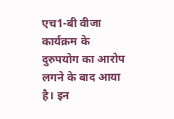एच1-बी वीजा कार्यक्रम के दुरुपयोग का आरोप लगने के बाद आया है। इन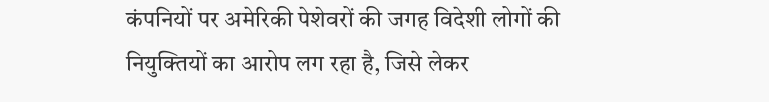कंपनियों पर अमेरिकी पेशेवरों की जगह विदेशी लोगों की नियुक्तियों का आरोप लग रहा है, जिसे लेकर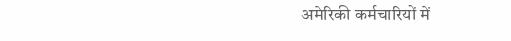अमेरिकी कर्मचारियों में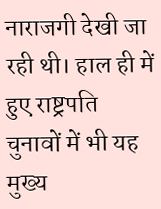नाराजगी देखी जा रही थी। हाल ही में हुए राष्ट्रपति चुनावों में भी यह मुख्य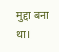मुद्दा बना था।